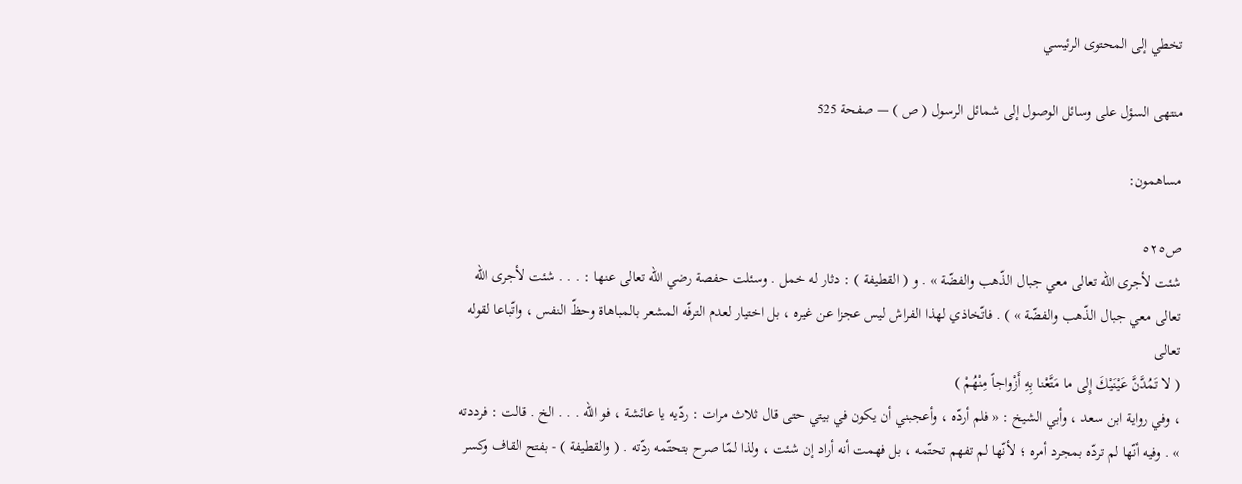تخطي إلى المحتوى الرئيسي

منتهى السؤل على وسائل الوصول إلى شمائل الرسول ( ص ) — صفحة 525

مساهمون:

ص٥٢٥
شئت لأجرى اللّه تعالى معي جبال الذّهب والفضّة » . و ( القطيفة ) : دثار له خمل . وسئلت حفصة رضي اللّه تعالى عنها : . . . شئت لأجرى اللّه تعالى معي جبال الذّهب والفضّة » ) . فاتّخاذي لهذا الفراش ليس عجزا عن غيره ، بل اختيار لعدم الترفّه المشعر بالمباهاة وحظّ النفس ، واتّباعا لقوله تعالى
( لا تَمُدَّنَّ عَيْنَيْكَ إِلى ما مَتَّعْنا بِهِ أَزْواجاً مِنْهُمْ )
، وفي رواية ابن سعد ، وأبي الشيخ : « فلم أردّه ، وأعجبني أن يكون في بيتي حتى قال ثلاث مرات : ردّيه يا عائشة ، فو اللّه . . . الخ . قالت : فرددته » . وفيه أنّها لم تردّه بمجرد أمره ؛ لأنّها لم تفهم تحتّمه ، بل فهمت أنه أراد إن شئت ، ولذا لمّا صرح بتحتّمه ردّته . ( والقطيفة ) - بفتح القاف وكسر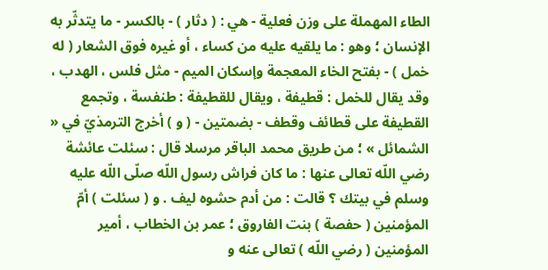الطاء المهملة على وزن فعلية - هي : ( دثار ) - بالكسر - ما يتدثّر به الإنسان ؛ وهو : ما يلقيه عليه من كساء ، أو غيره فوق الشعار ( له خمل ) - بفتح الخاء المعجمة وإسكان الميم - مثل فلس ، الهدب ، وقد يقال للخمل : قطيفة ، ويقال للقطيفة : طنفسة ، وتجمع القطيفة على قطائف وقطف - بضمتين - ( و ) أخرج الترمذيّ في « الشمائل » ؛ من طريق محمد الباقر مرسلا قال : سئلت عائشة رضي اللّه تعالى عنها : ما كان فراش رسول اللّه صلّى اللّه عليه وسلم في بيتك ؟ قالت : من أدم حشوه ليف . و ( سئلت ) أمّ المؤمنين ( حفصة ) بنت الفاروق ؛ عمر بن الخطاب ، أمير المؤمنين ( رضي اللّه ) تعالى عنه و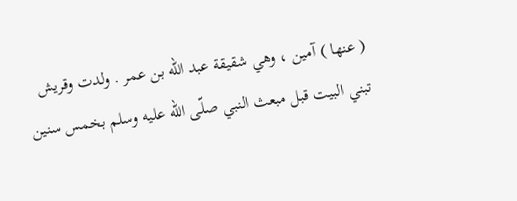( عنها ) آمين ، وهي شقيقة عبد اللّه بن عمر . ولدت وقريش تبني البيت قبل مبعث النبي صلّى اللّه عليه وسلم بخمس سنين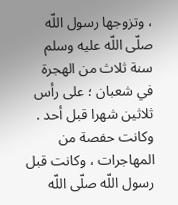، وتزوجها رسول اللّه صلّى اللّه عليه وسلم سنة ثلاث من الهجرة في شعبان ؛ على رأس ثلاثين شهرا قبل أحد . وكانت حفصة من المهاجرات ، وكانت قبل رسول اللّه صلّى اللّه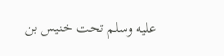عليه وسلم تحت خنيس بن